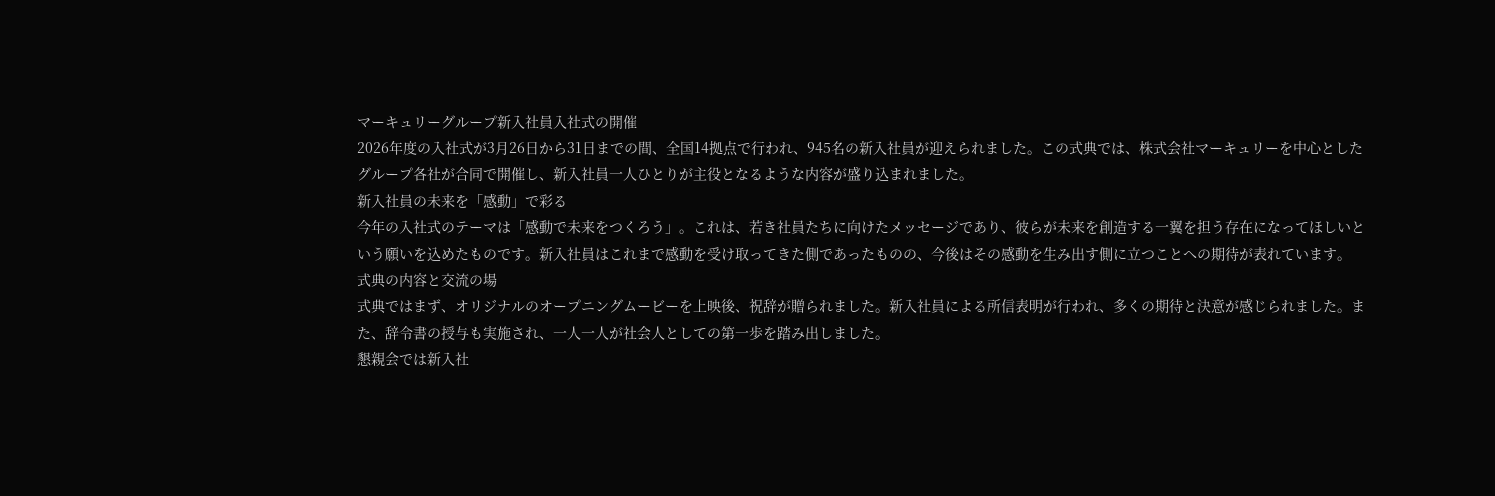マーキュリーグループ新入社員入社式の開催
2026年度の入社式が3月26日から31日までの間、全国14拠点で行われ、945名の新入社員が迎えられました。この式典では、株式会社マーキュリーを中心としたグループ各社が合同で開催し、新入社員一人ひとりが主役となるような内容が盛り込まれました。
新入社員の未来を「感動」で彩る
今年の入社式のテーマは「感動で未来をつくろう」。これは、若き社員たちに向けたメッセージであり、彼らが未来を創造する一翼を担う存在になってほしいという願いを込めたものです。新入社員はこれまで感動を受け取ってきた側であったものの、今後はその感動を生み出す側に立つことへの期待が表れています。
式典の内容と交流の場
式典ではまず、オリジナルのオープニングムービーを上映後、祝辞が贈られました。新入社員による所信表明が行われ、多くの期待と決意が感じられました。また、辞令書の授与も実施され、一人一人が社会人としての第一歩を踏み出しました。
懇親会では新入社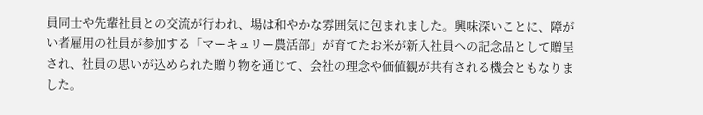員同士や先輩社員との交流が行われ、場は和やかな雰囲気に包まれました。興味深いことに、障がい者雇用の社員が参加する「マーキュリー農活部」が育てたお米が新入社員への記念品として贈呈され、社員の思いが込められた贈り物を通じて、会社の理念や価値観が共有される機会ともなりました。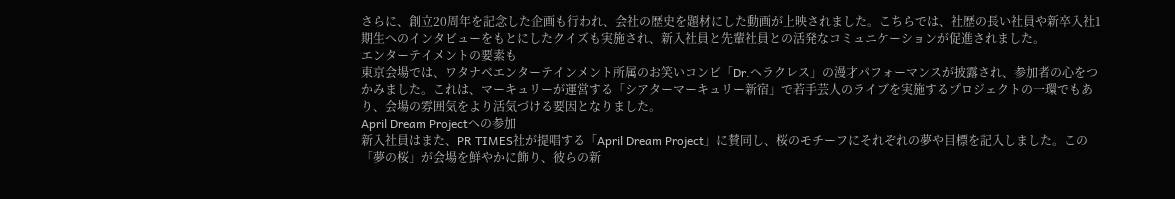さらに、創立20周年を記念した企画も行われ、会社の歴史を題材にした動画が上映されました。こちらでは、社歴の長い社員や新卒入社1期生へのインタビューをもとにしたクイズも実施され、新入社員と先輩社員との活発なコミュニケーションが促進されました。
エンターテイメントの要素も
東京会場では、ワタナベエンターテインメント所属のお笑いコンビ「Dr.ヘラクレス」の漫才パフォーマンスが披露され、参加者の心をつかみました。これは、マーキュリーが運営する「シアターマーキュリー新宿」で若手芸人のライブを実施するプロジェクトの一環でもあり、会場の雰囲気をより活気づける要因となりました。
April Dream Projectへの参加
新入社員はまた、PR TIMES社が提唱する「April Dream Project」に賛同し、桜のモチーフにそれぞれの夢や目標を記入しました。この「夢の桜」が会場を鮮やかに飾り、彼らの新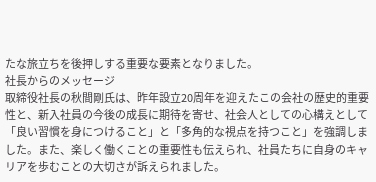たな旅立ちを後押しする重要な要素となりました。
社長からのメッセージ
取締役社長の秋間剛氏は、昨年設立20周年を迎えたこの会社の歴史的重要性と、新入社員の今後の成長に期待を寄せ、社会人としての心構えとして「良い習慣を身につけること」と「多角的な視点を持つこと」を強調しました。また、楽しく働くことの重要性も伝えられ、社員たちに自身のキャリアを歩むことの大切さが訴えられました。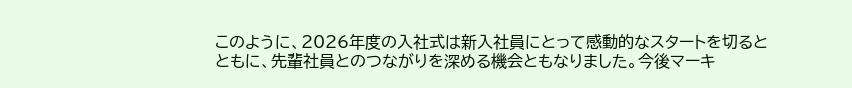このように、2026年度の入社式は新入社員にとって感動的なスタートを切るとともに、先輩社員とのつながりを深める機会ともなりました。今後マーキ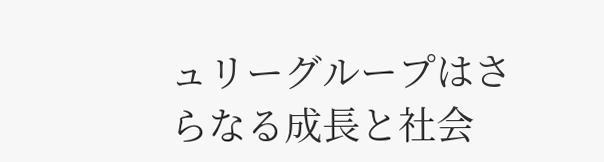ュリーグループはさらなる成長と社会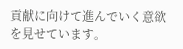貢献に向けて進んでいく意欲を見せています。